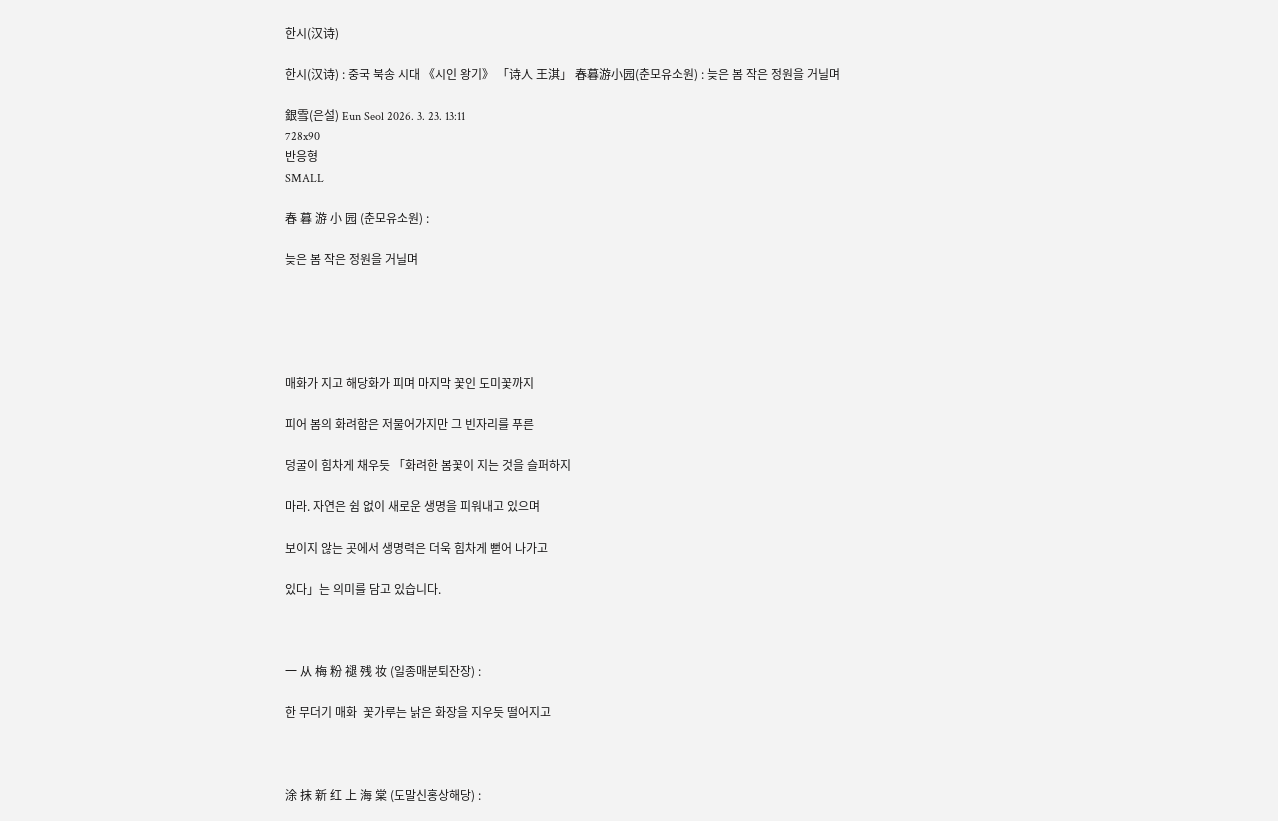한시(汉诗)

한시(汉诗) : 중국 북송 시대 《시인 왕기》 「诗人 王淇」 春暮游小园(춘모유소원) : 늦은 봄 작은 정원을 거닐며

銀雪(은설) Eun Seol 2026. 3. 23. 13:11
728x90
반응형
SMALL

春 暮 游 小 园 (춘모유소원) :

늦은 봄 작은 정원을 거닐며





매화가 지고 해당화가 피며 마지막 꽃인 도미꽃까지

피어 봄의 화려함은 저물어가지만 그 빈자리를 푸른

덩굴이 힘차게 채우듯 「화려한 봄꽃이 지는 것을 슬퍼하지

마라. 자연은 쉼 없이 새로운 생명을 피워내고 있으며

보이지 않는 곳에서 생명력은 더욱 힘차게 뻗어 나가고

있다」는 의미를 담고 있습니다.



一 从 梅 粉 褪 残 妆 (일종매분퇴잔장) :

한 무더기 매화  꽃가루는 낡은 화장을 지우듯 떨어지고



涂 抹 新 红 上 海 棠 (도말신홍상해당) :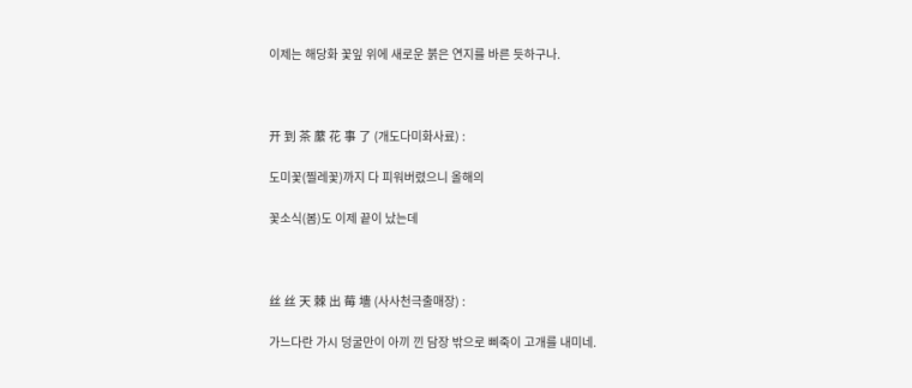이제는 해당화 꽃잎 위에 새로운 붉은 연지를 바른 듯하구나.



开 到 茶 䕷 花 事 了 (개도다미화사료) :

도미꽃(찔레꽃)까지 다 피워버렸으니 올해의

꽃소식(봄)도 이제 끝이 났는데



丝 丝 天 棘 出 莓 墻 (사사천극출매장) :

가느다란 가시 덩굴만이 아끼 낀 담장 밖으로 삐죽이 고개를 내미네.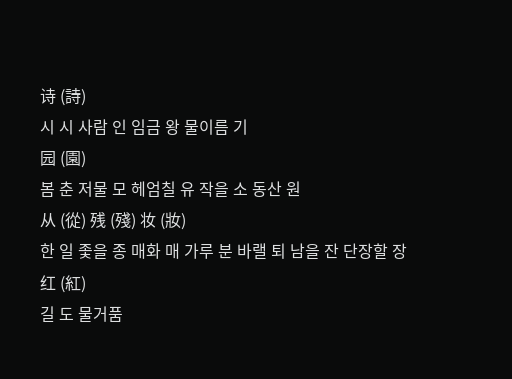诗 (詩)
시 시 사람 인 임금 왕 물이름 기
园 (園)
봄 춘 저물 모 헤엄칠 유 작을 소 동산 원
从 (從) 残 (殘) 妆 (妝)
한 일 좇을 종 매화 매 가루 분 바랠 퇴 남을 잔 단장할 장
红 (紅)
길 도 물거품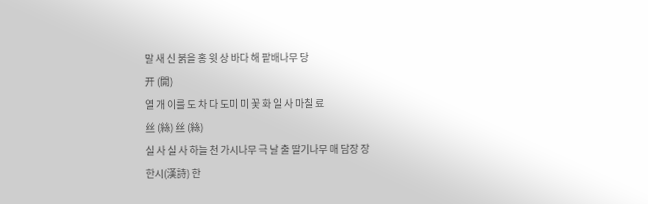말 새 신 붉을 홍 윗 상 바다 해 팥배나무 당
开 (開)
열 개 이를 도 차 다 도미 미 꽃 화 일 사 마칠 료
丝 (絲) 丝 (絲)
실 사 실 사 하늘 천 가시나무 극 날 출 딸기나무 매 담장 장
한시(漢詩) 한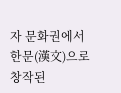자 문화권에서 한문(漢文)으로 창작된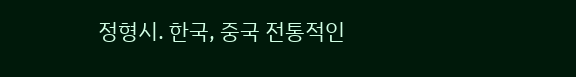정형시. 한국, 중국 전통적인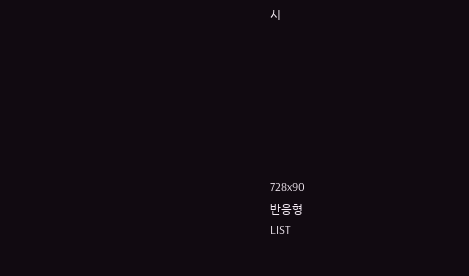시







728x90
반응형
LIST